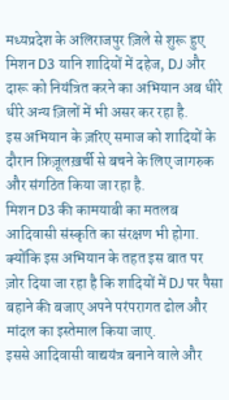मध्यप्रदेश के अलिराजपुर ज़िले से शुरू हुए मिशन D3 यानि शादियों में दहेज, DJ और दारू को नियंत्रित करने का अभियान अब धीरे धीरे अन्य ज़िलों में भी असर कर रहा है.
इस अभियान के ज़रिए समाज को शादियों के दौरान फ़िज़ूलख़र्ची से बचने के लिए जागरुक और संगठित किया जा रहा है.
मिशन D3 की कामयाबी का मतलब आदिवासी संस्कृति का संरक्षण भी होगा. क्योंकि इस अभियान के तहत इस बात पर ज़ोर दिया जा रहा है कि शादियों में DJ पर पैसा बहाने की बजाए अपने परंपरागत ढोल और मांदल का इस्तेमाल किया जाए.
इससे आदिवासी वाद्ययंत्र बनाने वाले और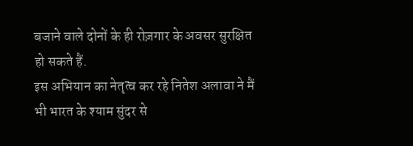बजाने वाले दोनों के ही रोज़गार के अवसर सुरक्षित हो सकते हैं.
इस अभियान का नेतृत्व कर रहे नितेश अलावा ने मैं भी भारत के श्याम सुंदर से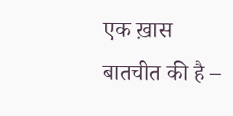एक ख़ास बातचीत की है –